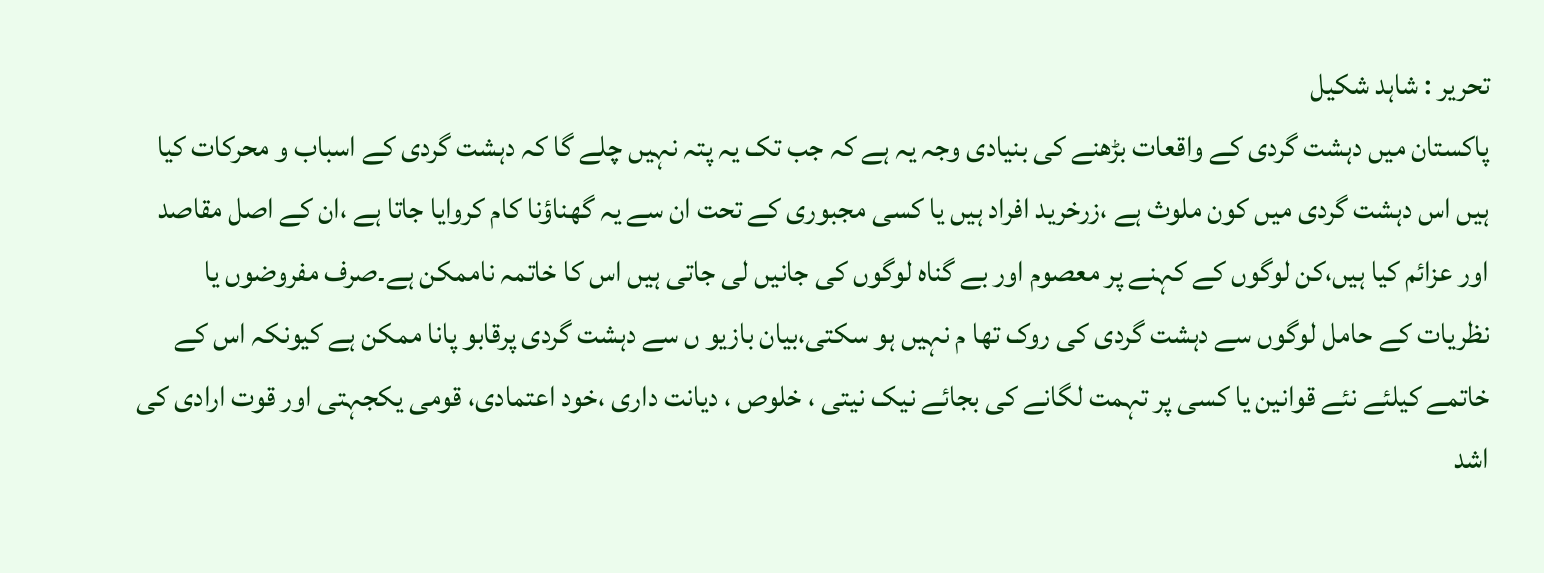تحریر : شاہد شکیل
پاکستان میں دہشت گردی کے واقعات بڑھنے کی بنیادی وجہ یہ ہے کہ جب تک یہ پتہ نہیں چلے گا کہ دہشت گردی کے اسباب و محرکات کیا ہیں اس دہشت گردی میں کون ملوث ہے ،زرخرید افراد ہیں یا کسی مجبوری کے تحت ان سے یہ گھناؤنا کام کروایا جاتا ہے ،ان کے اصل مقاصد اور عزائم کیا ہیں،کن لوگوں کے کہنے پر معصوم اور بے گناہ لوگوں کی جانیں لی جاتی ہیں اس کا خاتمہ ناممکن ہے۔صرف مفروضوں یا نظریات کے حامل لوگوں سے دہشت گردی کی روک تھا م نہیں ہو سکتی،بیان بازیو ں سے دہشت گردی پرقابو پانا ممکن ہے کیونکہ اس کے خاتمے کیلئے نئے قوانین یا کسی پر تہمت لگانے کی بجائے نیک نیتی ، خلوص ، دیانت داری ،خود اعتمادی، قومی یکجہتی اور قوت ارادی کی اشد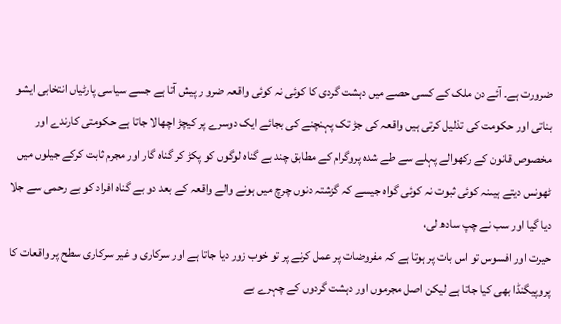ضرورت ہے۔ آئے دن ملک کے کسی حصے میں دہشت گردی کا کوئی نہ کوئی واقعہ ضرو ر پیش آتا ہے جسے سیاسی پارٹیاں انتخابی ایشو بناتی اور حکومت کی تذلیل کرتی ہیں واقعہ کی جڑ تک پہنچنے کی بجائے ایک دوسرے پر کیچڑ اچھالا جاتا ہے حکومتی کارندے اور مخصوص قانون کے رکھوالے پہلے سے طے شدہ پروگرام کے مطابق چند بے گناہ لوگوں کو پکڑ کر گناہ گار اور مجرم ثابت کرکے جیلوں میں ٹھونس دیتے ہیںنہ کوئی ثبوت نہ کوئی گواہ جیسے کہ گزشتہ دنوں چرچ میں ہونے والے واقعہ کے بعد دو بے گناہ افراد کو بے رحمی سے جلا دیا گیا اور سب نے چپ سادھ لی،
حیرت اور افسوس تو اس بات پر ہوتا ہے کہ مفروضات پر عمل کرنے پر تو خوب زور دیا جاتا ہے اور سرکاری و غیر سرکاری سطح پر واقعات کا پروپیگنڈا بھی کیا جاتا ہے لیکن اصل مجرموں اور دہشت گردوں کے چہرے بے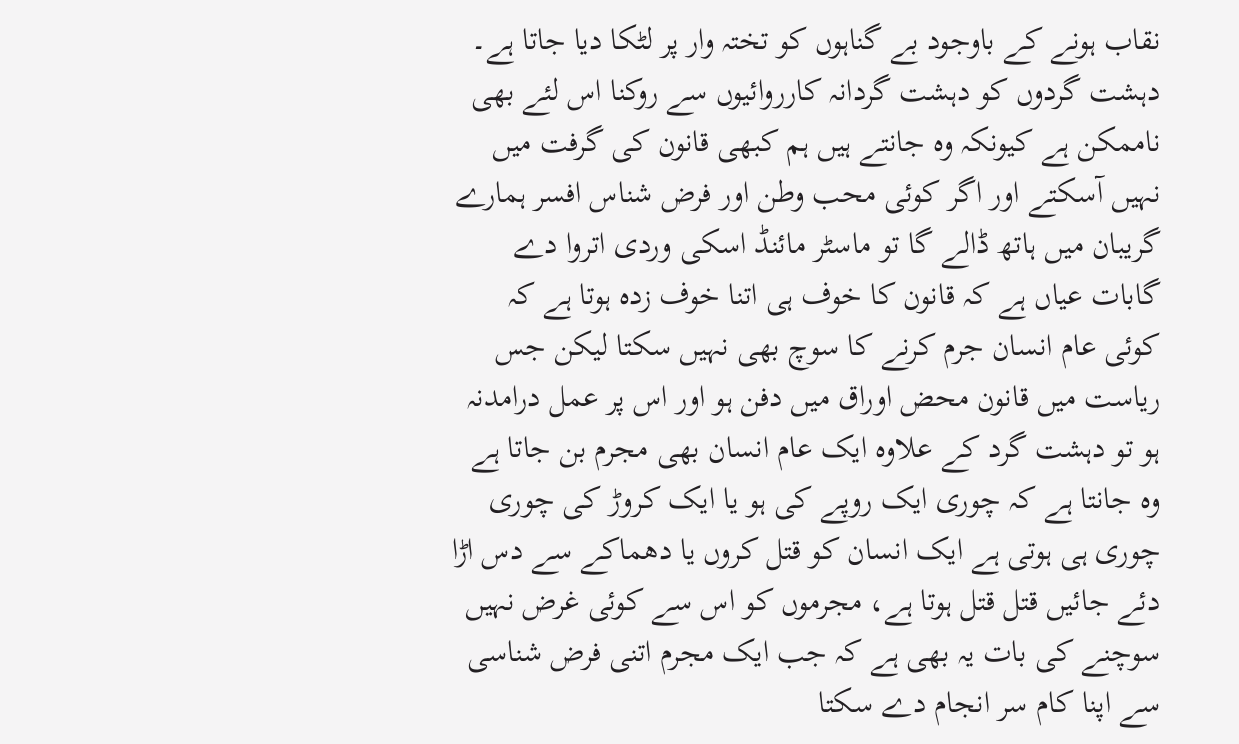نقاب ہونے کے باوجود بے گناہوں کو تختہ وار پر لٹکا دیا جاتا ہے۔ دہشت گردوں کو دہشت گردانہ کارروائیوں سے روکنا اس لئے بھی ناممکن ہے کیونکہ وہ جانتے ہیں ہم کبھی قانون کی گرفت میں نہیں آسکتے اور اگر کوئی محب وطن اور فرض شناس افسر ہمارے گریبان میں ہاتھ ڈالے گا تو ماسٹر مائنڈ اسکی وردی اتروا دے گابات عیاں ہے کہ قانون کا خوف ہی اتنا خوف زدہ ہوتا ہے کہ کوئی عام انسان جرم کرنے کا سوچ بھی نہیں سکتا لیکن جس ریاست میں قانون محض اوراق میں دفن ہو اور اس پر عمل درامدنہ ہو تو دہشت گرد کے علاوہ ایک عام انسان بھی مجرم بن جاتا ہے وہ جانتا ہے کہ چوری ایک روپے کی ہو یا ایک کروڑ کی چوری چوری ہی ہوتی ہے ایک انسان کو قتل کروں یا دھماکے سے دس اڑا دئے جائیں قتل قتل ہوتا ہے، مجرموں کو اس سے کوئی غرض نہیں سوچنے کی بات یہ بھی ہے کہ جب ایک مجرم اتنی فرض شناسی سے اپنا کام سر انجام دے سکتا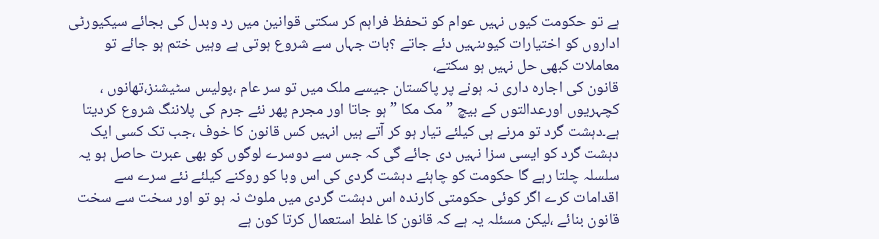ہے تو حکومت کیوں نہیں عوام کو تحفظ فراہم کر سکتی قوانین میں رد وبدل کی بجائے سیکیورٹی اداروں کو اختیارات کیوںنہیں دئے جاتے ؟بات جہاں سے شروع ہوتی ہے وہیں ختم ہو جائے تو معاملات کبھی حل نہیں ہو سکتے،
قانون کی اجارہ داری نہ ہونے پر پاکستان جیسے ملک میں تو سر عام ،پولیس سٹیشنز،تھانوں ، کچہریوں اورعدالتوں کے بیچ ” مک مکا ” ہو جاتا اور مجرم پھر نئے جرم کی پلاننگ شروع کردیتا ہے۔دہشت گرد تو مرنے ہی کیلئے تیار ہو کر آتے ہیں انہیں کس قانون کا خوف ،جب تک کسی ایک دہشت گرد کو ایسی سزا نہیں دی جائے گی کہ جس سے دوسرے لوگوں کو بھی عبرت حاصل ہو یہ سلسلہ چلتا رہے گا حکومت کو چاہئے دہشت گردی کی اس وبا کو روکنے کیلئے نئے سرے سے اقدامات کرے اگر کوئی حکومتی کارندہ اس دہشت گردی میں ملوث نہ ہو تو اور سخت سے سخت قانون بنائے ،لیکن مسئلہ یہ ہے کہ قانون کا غلط استعمال کرتا کون ہے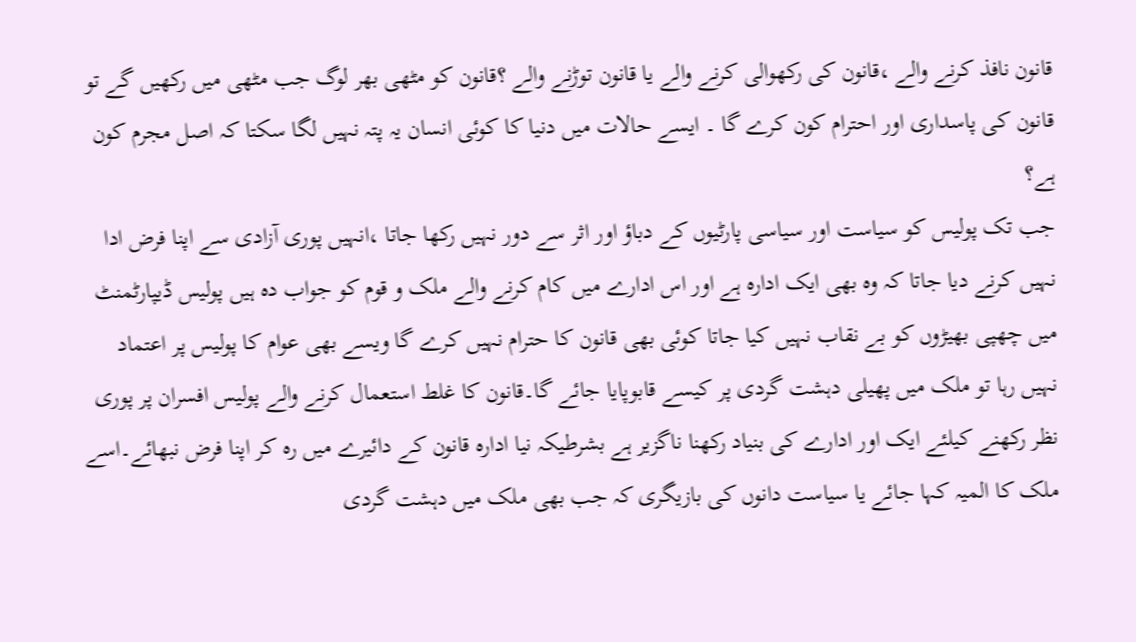قانون نافذ کرنے والے ،قانون کی رکھوالی کرنے والے یا قانون توڑنے والے ؟قانون کو مٹھی بھر لوگ جب مٹھی میں رکھیں گے تو قانون کی پاسداری اور احترام کون کرے گا ۔ ایسے حالات میں دنیا کا کوئی انسان یہ پتہ نہیں لگا سکتا کہ اصل مجرم کون ہے؟
جب تک پولیس کو سیاست اور سیاسی پارٹیوں کے دباؤ اور اثر سے دور نہیں رکھا جاتا ،انہیں پوری آزادی سے اپنا فرض ادا نہیں کرنے دیا جاتا کہ وہ بھی ایک ادارہ ہے اور اس ادارے میں کام کرنے والے ملک و قوم کو جواب دہ ہیں پولیس ڈیپارٹمنٹ میں چھپی بھیڑوں کو بے نقاب نہیں کیا جاتا کوئی بھی قانون کا حترام نہیں کرے گا ویسے بھی عوام کا پولیس پر اعتماد نہیں رہا تو ملک میں پھیلی دہشت گردی پر کیسے قابوپایا جائے گا۔قانون کا غلط استعمال کرنے والے پولیس افسران پر پوری نظر رکھنے کیلئے ایک اور ادارے کی بنیاد رکھنا ناگزیر ہے بشرطیکہ نیا ادارہ قانون کے دائیرے میں رہ کر اپنا فرض نبھائے۔اسے ملک کا المیہ کہا جائے یا سیاست دانوں کی بازیگری کہ جب بھی ملک میں دہشت گردی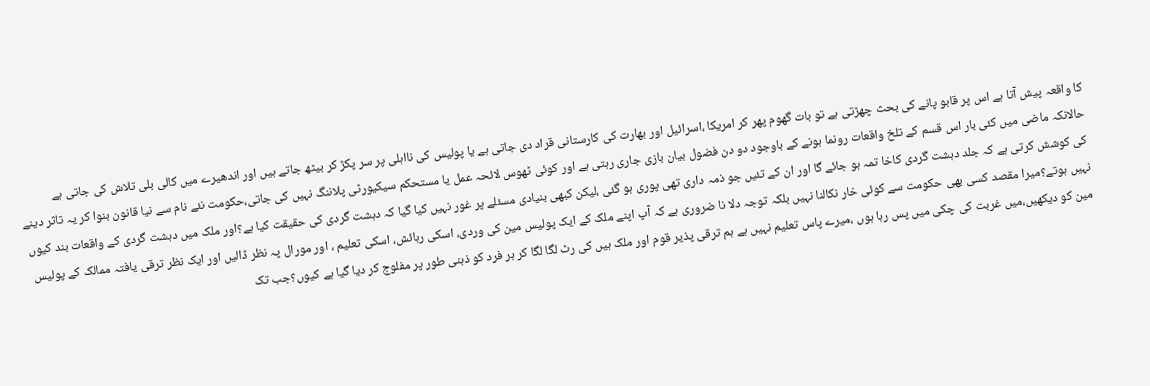کا واقعہ پیش آتا ہے اس پر قابو پانے کی بحث چھڑتی ہے تو بات گھوم پھر کر امریکا ،اسرائیل اور بھارت کی کارستانی قراد دی جاتی ہے یا پولیس کی نااہلی پر سر پکڑ کر بیٹھ جاتے ہیں اور اندھیرے میں کالی بلی تلاش کی جاتی ہے
حالانکہ ماضی میں کئی بار اس قسم کے تلخ واقعات رونما ہونے کے باوجود دو دن فضول بیان بازی جاری رہتی ہے اور کوئی ٹھوس لائحہ عمل یا مستحکم سیکیورٹی پلاننگ نہیں کی جاتی،حکومت نئے نام سے نیا قانون بنوا کر یہ تاثر دینے کی کوشش کرتی ہے کہ جلد دہشت گردی کاخا تمہ ہو جائے گا اور ان کے تئیں جو ذمہ داری تھی پوری ہو گئی ،لیکن کبھی بنیادی مسئلے پر غور نہیں کیا گیا کہ دہشت گردی کی حقیقت کیا ہے؟اور ملک میں دہشت گردی کے واقعات بند کیوں نہیں ہوتے؟میرا مقصد کسی بھی حکومت سے کوئی خار نکالنا نہیں بلکہ توجہ دلا نا ضروری ہے کہ آپ اپنے ملک کے ایک پولیس مین کی وردی، اسکی رہائش، اسکی تعلیم ، اور مورال پہ نظر ڈالیں اور ایک نظر ترقی یافتہ ممالک کے پولیس مین کو دیکھیں،میں غربت کی چکی میں پس رہا ہوں ،میرے پاس تعلیم نہیں ہے ہم ترقی پذیر قوم اور ملک ہیں کی رٹ لگا لگا کر ہر فرد کو ذہنی طور پر مفلوج کر دیا گیا ہے کیوں؟جب تک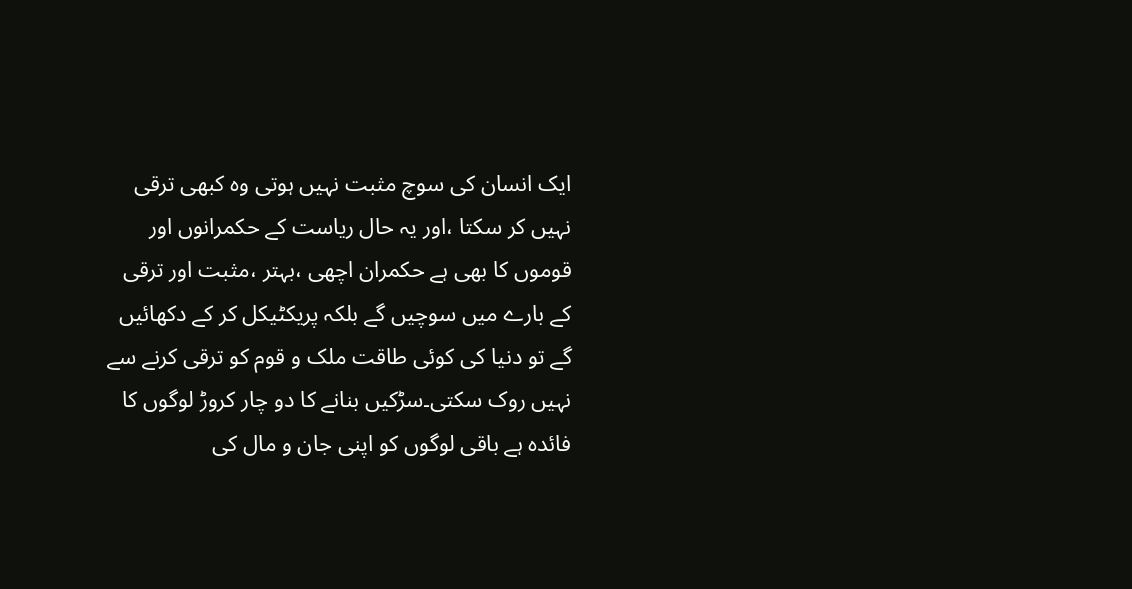ایک انسان کی سوچ مثبت نہیں ہوتی وہ کبھی ترقی نہیں کر سکتا ،اور یہ حال ریاست کے حکمرانوں اور قوموں کا بھی ہے حکمران اچھی ،بہتر ،مثبت اور ترقی کے بارے میں سوچیں گے بلکہ پریکٹیکل کر کے دکھائیں گے تو دنیا کی کوئی طاقت ملک و قوم کو ترقی کرنے سے نہیں روک سکتی۔سڑکیں بنانے کا دو چار کروڑ لوگوں کا فائدہ ہے باقی لوگوں کو اپنی جان و مال کی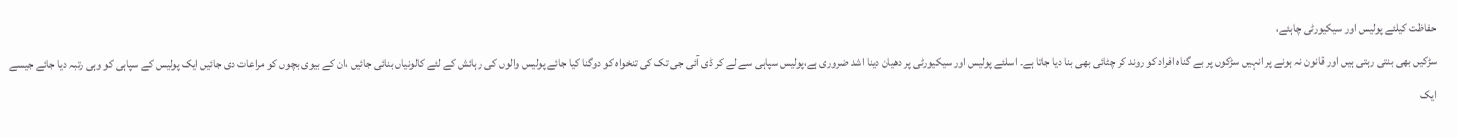حفاظت کیلئے پولیس اور سیکیورٹی چاہئے،
سڑکیں بھی بنتی رہتی ہیں اور قانون نہ ہونے پر انہیں سڑکوں پر بے گناہ افراد کو روند کر چٹائی بھی بنا دیا جاتا ہے۔ اسلئے پولیس اور سیکیورٹی پر دھیان دینا اشد ضروری ہے،پولیس سپاہی سے لے کر ڈی آئی جی تک کی تنخواہ کو دوگنا کیا جائے پولیس والوں کی رہائش کے لئے کالونیاں بنائی جائیں ،ان کے بیوی بچوں کو مراعات دی جائیں ایک پولیس کے سپاہی کو وہی رتبہ دیا جائے جیسے ایک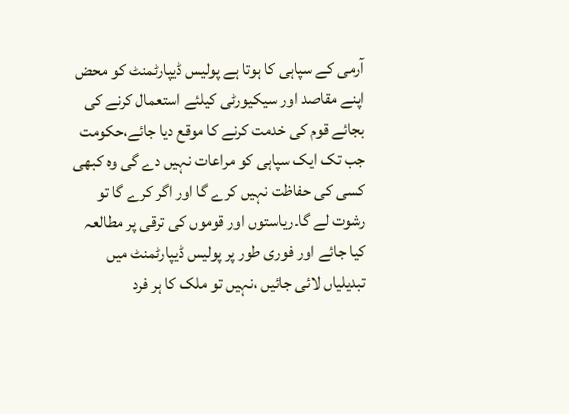آرمی کے سپاہی کا ہوتا ہے پولیس ڈیپارٹمنٹ کو محض اپنے مقاصد اور سیکیورٹی کیلئے استعمال کرنے کی بجائے قوم کی خدمت کرنے کا موقع دیا جائے،حکومت جب تک ایک سپاہی کو مراعات نہیں دے گی وہ کبھی کسی کی حفاظت نہیں کرے گا اور اگر کرے گا تو رشوت لے گا۔ریاستوں اور قوموں کی ترقی پر مطالعہ کیا جائے اور فوری طور پر پولیس ڈیپارٹمنٹ میں تبدیلیاں لائی جائیں ،نہیں تو ملک کا ہر فرد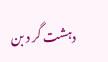دہشت گر د بن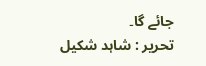جائے گا۔
تحریر : شاہد شکیل